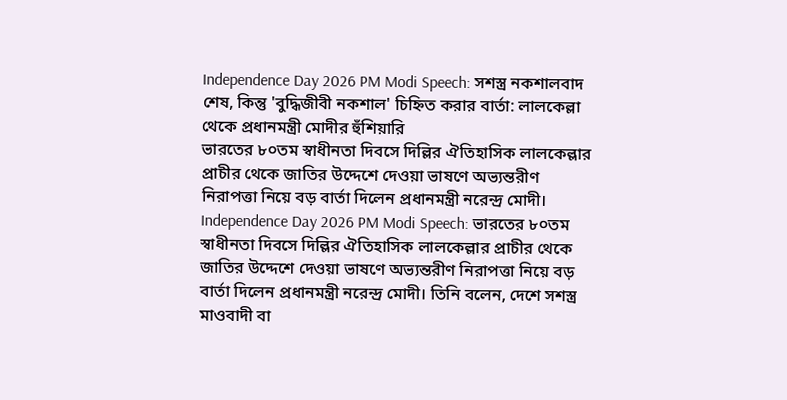Independence Day 2026 PM Modi Speech: সশস্ত্র নকশালবাদ শেষ, কিন্তু 'বুদ্ধিজীবী নকশাল' চিহ্নিত করার বার্তা: লালকেল্লা থেকে প্রধানমন্ত্রী মোদীর হুঁশিয়ারি
ভারতের ৮০তম স্বাধীনতা দিবসে দিল্লির ঐতিহাসিক লালকেল্লার প্রাচীর থেকে জাতির উদ্দেশে দেওয়া ভাষণে অভ্যন্তরীণ নিরাপত্তা নিয়ে বড় বার্তা দিলেন প্রধানমন্ত্রী নরেন্দ্র মোদী।
Independence Day 2026 PM Modi Speech: ভারতের ৮০তম স্বাধীনতা দিবসে দিল্লির ঐতিহাসিক লালকেল্লার প্রাচীর থেকে জাতির উদ্দেশে দেওয়া ভাষণে অভ্যন্তরীণ নিরাপত্তা নিয়ে বড় বার্তা দিলেন প্রধানমন্ত্রী নরেন্দ্র মোদী। তিনি বলেন, দেশে সশস্ত্র মাওবাদী বা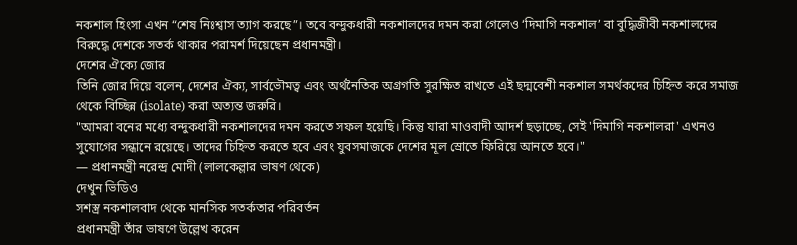নকশাল হিংসা এখন “শেষ নিঃশ্বাস ত্যাগ করছে”। তবে বন্দুকধারী নকশালদের দমন করা গেলেও ‘দিমাগি নকশাল’ বা বুদ্ধিজীবী নকশালদের বিরুদ্ধে দেশকে সতর্ক থাকার পরামর্শ দিয়েছেন প্রধানমন্ত্রী।
দেশের ঐক্যে জোর
তিনি জোর দিয়ে বলেন, দেশের ঐক্য, সার্বভৌমত্ব এবং অর্থনৈতিক অগ্রগতি সুরক্ষিত রাখতে এই ছদ্মবেশী নকশাল সমর্থকদের চিহ্নিত করে সমাজ থেকে বিচ্ছিন্ন (isolate) করা অত্যন্ত জরুরি।
"আমরা বনের মধ্যে বন্দুকধারী নকশালদের দমন করতে সফল হয়েছি। কিন্তু যারা মাওবাদী আদর্শ ছড়াচ্ছে, সেই 'দিমাগি নকশালরা' এখনও সুযোগের সন্ধানে রয়েছে। তাদের চিহ্নিত করতে হবে এবং যুবসমাজকে দেশের মূল স্রোতে ফিরিয়ে আনতে হবে।"
— প্রধানমন্ত্রী নরেন্দ্র মোদী (লালকেল্লার ভাষণ থেকে)
দেখুন ভিডিও
সশস্ত্র নকশালবাদ থেকে মানসিক সতর্কতার পরিবর্তন
প্রধানমন্ত্রী তাঁর ভাষণে উল্লেখ করেন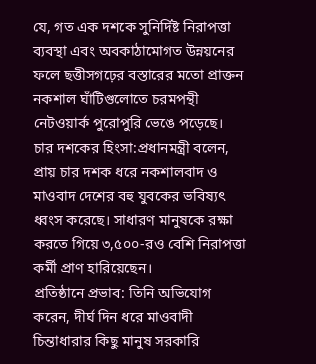যে, গত এক দশকে সুনির্দিষ্ট নিরাপত্তা ব্যবস্থা এবং অবকাঠামোগত উন্নয়নের ফলে ছত্তীসগঢ়ের বস্তারের মতো প্রাক্তন নকশাল ঘাঁটিগুলোতে চরমপন্থী নেটওয়ার্ক পুরোপুরি ভেঙে পড়েছে।
চার দশকের হিংসা:প্রধানমন্ত্রী বলেন, প্রায় চার দশক ধরে নকশালবাদ ও মাওবাদ দেশের বহু যুবকের ভবিষ্যৎ ধ্বংস করেছে। সাধারণ মানুষকে রক্ষা করতে গিয়ে ৩,৫০০-রও বেশি নিরাপত্তা কর্মী প্রাণ হারিয়েছেন।
প্রতিষ্ঠানে প্রভাব: তিনি অভিযোগ করেন, দীর্ঘ দিন ধরে মাওবাদী চিন্তাধারার কিছু মানুষ সরকারি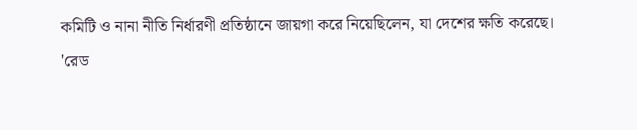কমিটি ও নানা নীতি নির্ধারণী প্রতিষ্ঠানে জায়গা করে নিয়েছিলেন, যা দেশের ক্ষতি করেছে।
'রেড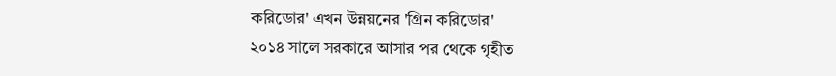করিডোর' এখন উন্নয়নের 'গ্রিন করিডোর'
২০১৪ সালে সরকারে আসার পর থেকে গৃহীত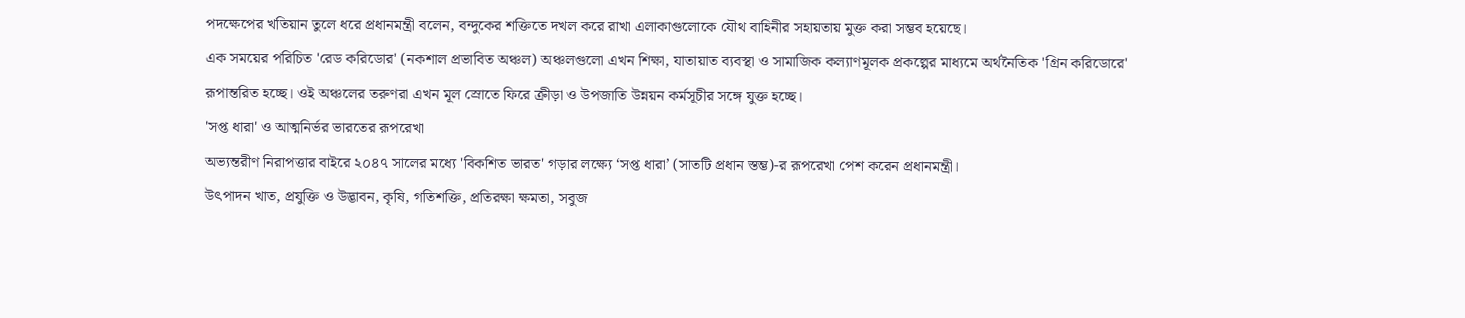পদক্ষেপের খতিয়ান তুলে ধরে প্রধানমন্ত্রী বলেন, বন্দুকের শক্তিতে দখল করে রাখা এলাকাগুলোকে যৌথ বাহিনীর সহায়তায় মুক্ত করা সম্ভব হয়েছে।
এক সময়ের পরিচিত 'রেড করিডোর' (নকশাল প্রভাবিত অঞ্চল) অঞ্চলগুলো এখন শিক্ষা, যাতায়াত ব্যবস্থা ও সামাজিক কল্যাণমূলক প্রকল্পের মাধ্যমে অর্থনৈতিক 'গ্রিন করিডোরে' রূপান্তরিত হচ্ছে। ওই অঞ্চলের তরুণরা এখন মূল স্রোতে ফিরে ক্রীড়া ও উপজাতি উন্নয়ন কর্মসূচীর সঙ্গে যুক্ত হচ্ছে।
'সপ্ত ধারা' ও আত্মনির্ভর ভারতের রূপরেখা
অভ্যন্তরীণ নিরাপত্তার বাইরে ২০৪৭ সালের মধ্যে 'বিকশিত ভারত' গড়ার লক্ষ্যে ‘সপ্ত ধারা’ (সাতটি প্রধান স্তম্ভ)-র রূপরেখা পেশ করেন প্রধানমন্ত্রী।
উৎপাদন খাত, প্রযুক্তি ও উদ্ভাবন, কৃষি, গতিশক্তি, প্রতিরক্ষা ক্ষমতা, সবুজ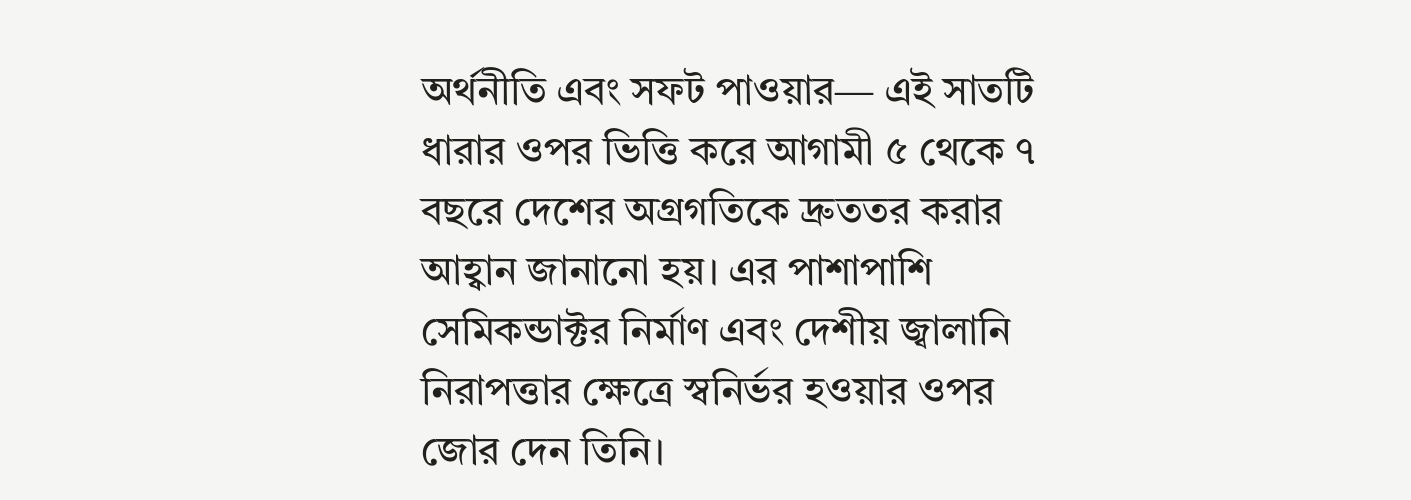অর্থনীতি এবং সফট পাওয়ার— এই সাতটি ধারার ওপর ভিত্তি করে আগামী ৫ থেকে ৭ বছরে দেশের অগ্রগতিকে দ্রুততর করার আহ্বান জানানো হয়। এর পাশাপাশি সেমিকন্ডাক্টর নির্মাণ এবং দেশীয় জ্বালানি নিরাপত্তার ক্ষেত্রে স্বনির্ভর হওয়ার ওপর জোর দেন তিনি।